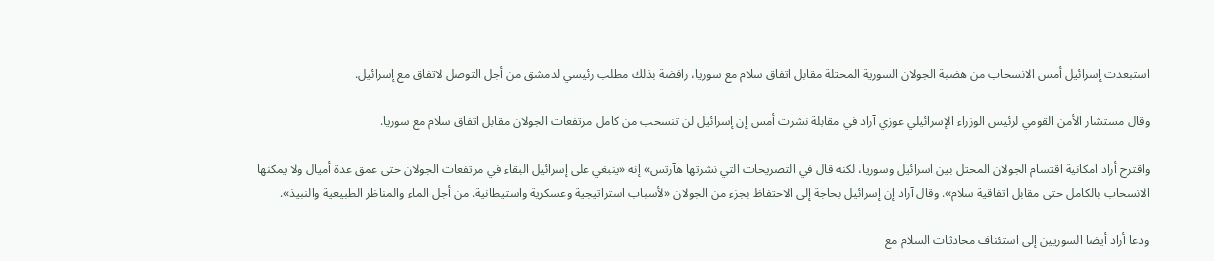استبعدت إسرائيل أمس الانسحاب من هضبة الجولان السورية المحتلة مقابل اتفاق سلام مع سوريا، رافضة بذلك مطلب رئيسي لدمشق من أجل التوصل لاتفاق مع إسرائيل.

وقال مستشار الأمن القومي لرئيس الوزراء الإسرائيلي عوزي آراد في مقابلة نشرت أمس إن إسرائيل لن تنسحب من كامل مرتفعات الجولان مقابل اتفاق سلام مع سوريا.

واقترح أراد امكانية اقتسام الجولان المحتل بين اسرائيل وسوريا، لكنه قال في التصريحات التي نشرتها هآرتس» إنه «ينبغي على إسرائيل البقاء في مرتفعات الجولان حتى عمق عدة أميال ولا يمكنها الانسحاب بالكامل حتى مقابل اتفاقية سلام». وقال آراد إن إسرائيل بحاجة إلى الاحتفاظ بجزء من الجولان «لأسباب استراتيجية وعسكرية واستيطانية. من أجل الماء والمناظر الطبيعية والنبيذ».

ودعا أراد أيضا السوريين إلى استئناف محادثات السلام مع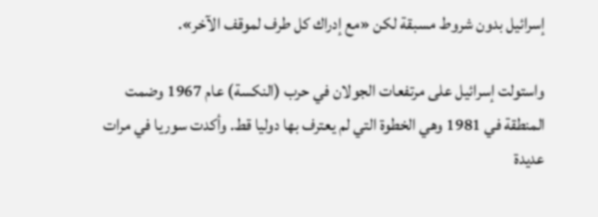إسرائيل بدون شروط مسبقة لكن «مع إدراك كل طرف لموقف الآخر».

واستولت إسرائيل على مرتفعات الجولان في حرب (النكسة) عام 1967 وضمت المنطقة في 1981 وهي الخطوة التي لم يعترف بها دوليا قط. وأكدت سوريا في مرات عديدة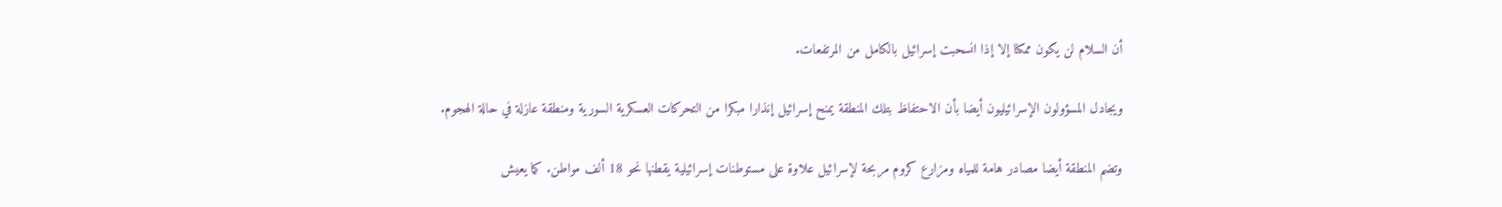أن السلام لن يكون ممكنا إلا إذا انسحبت إسرائيل بالكامل من المرتفعات.

ويجادل المسؤولون الإسرائيليون أيضا بأن الاحتفاظ بتلك المنطقة يمنح إسرائيل إنذارا مبكرا من التحركات العسكرية السورية ومنطقة عازلة في حالة الهجوم.

وتضم المنطقة أيضا مصادر هامة للمياه ومزارع كروم مربحة لإسرائيل علاوة على مستوطنات إسرائيلية يقطنها نحو 18 ألف مواطن. كما يعيش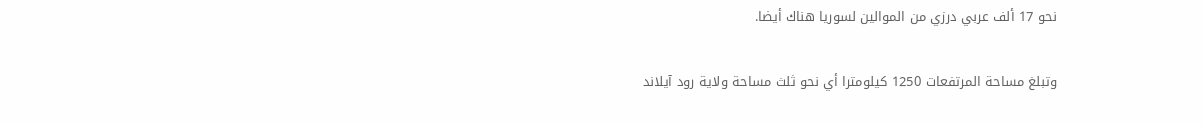نحو 17 ألف عربي درزي من الموالين لسوريا هناك أيضا.

وتبلغ مساحة المرتفعات 1250 كيلومترا أي نحو ثلث مساحة ولاية رود آيلاند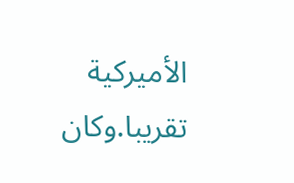الأميركية تقريبا.وكان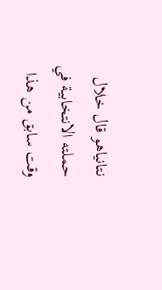نتانياهو قال خلال حملته الانتخابية في وقت سابق من هذا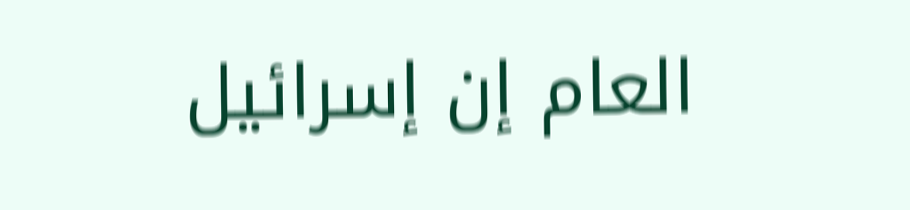العام إن إسرائيل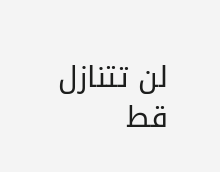لن تتنازل قط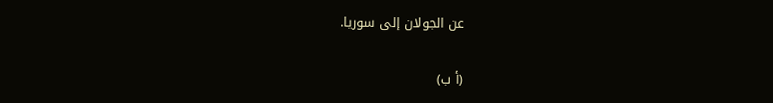عن الجولان إلى سوريا.

(أ ب)